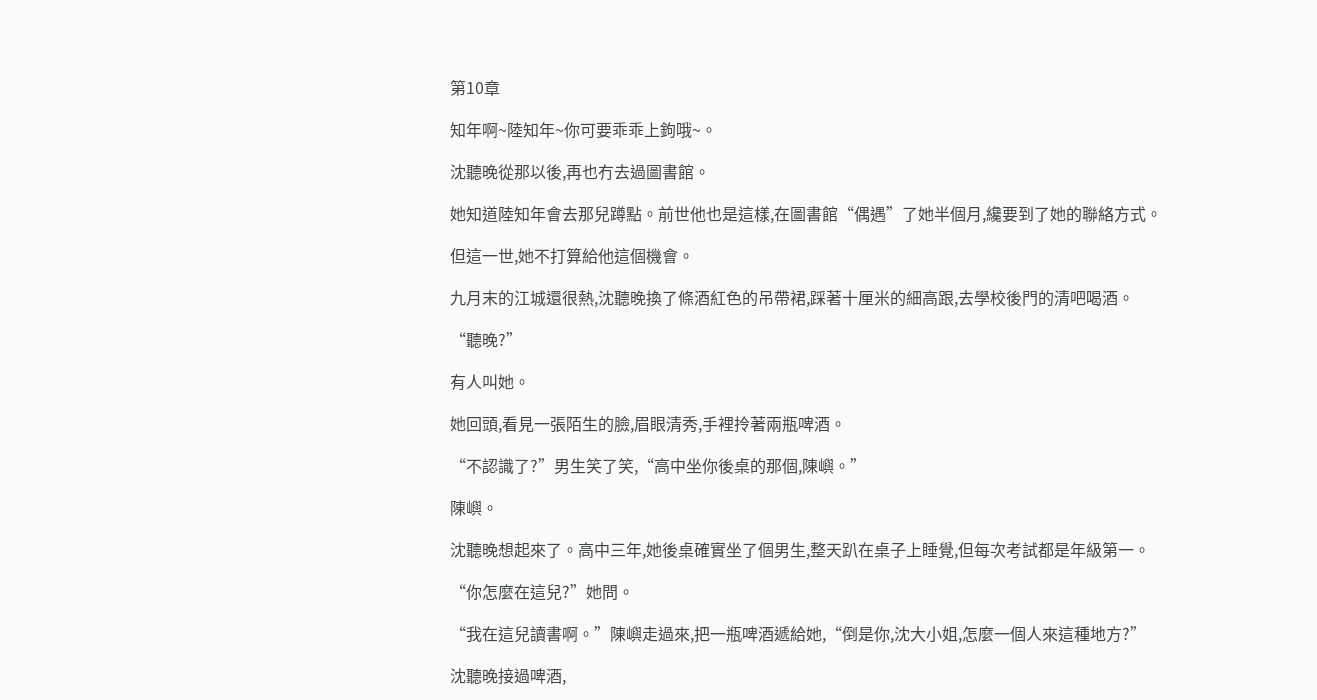第10章

知年啊~陸知年~你可要乖乖上鉤哦~。

沈聽晚從那以後,再也冇去過圖書館。

她知道陸知年會去那兒蹲點。前世他也是這樣,在圖書館“偶遇”了她半個月,纔要到了她的聯絡方式。

但這一世,她不打算給他這個機會。

九月末的江城還很熱,沈聽晚換了條酒紅色的吊帶裙,踩著十厘米的細高跟,去學校後門的清吧喝酒。

“聽晚?”

有人叫她。

她回頭,看見一張陌生的臉,眉眼清秀,手裡拎著兩瓶啤酒。

“不認識了?”男生笑了笑,“高中坐你後桌的那個,陳嶼。”

陳嶼。

沈聽晚想起來了。高中三年,她後桌確實坐了個男生,整天趴在桌子上睡覺,但每次考試都是年級第一。

“你怎麼在這兒?”她問。

“我在這兒讀書啊。”陳嶼走過來,把一瓶啤酒遞給她,“倒是你,沈大小姐,怎麼一個人來這種地方?”

沈聽晚接過啤酒,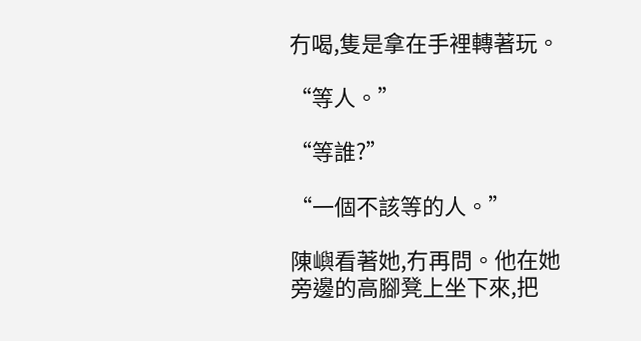冇喝,隻是拿在手裡轉著玩。

“等人。”

“等誰?”

“一個不該等的人。”

陳嶼看著她,冇再問。他在她旁邊的高腳凳上坐下來,把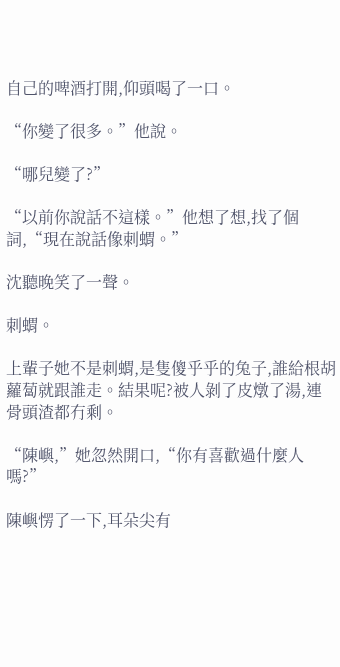自己的啤酒打開,仰頭喝了一口。

“你變了很多。”他說。

“哪兒變了?”

“以前你說話不這樣。”他想了想,找了個詞,“現在說話像刺蝟。”

沈聽晚笑了一聲。

刺蝟。

上輩子她不是刺蝟,是隻傻乎乎的兔子,誰給根胡蘿蔔就跟誰走。結果呢?被人剝了皮燉了湯,連骨頭渣都冇剩。

“陳嶼,”她忽然開口,“你有喜歡過什麼人嗎?”

陳嶼愣了一下,耳朵尖有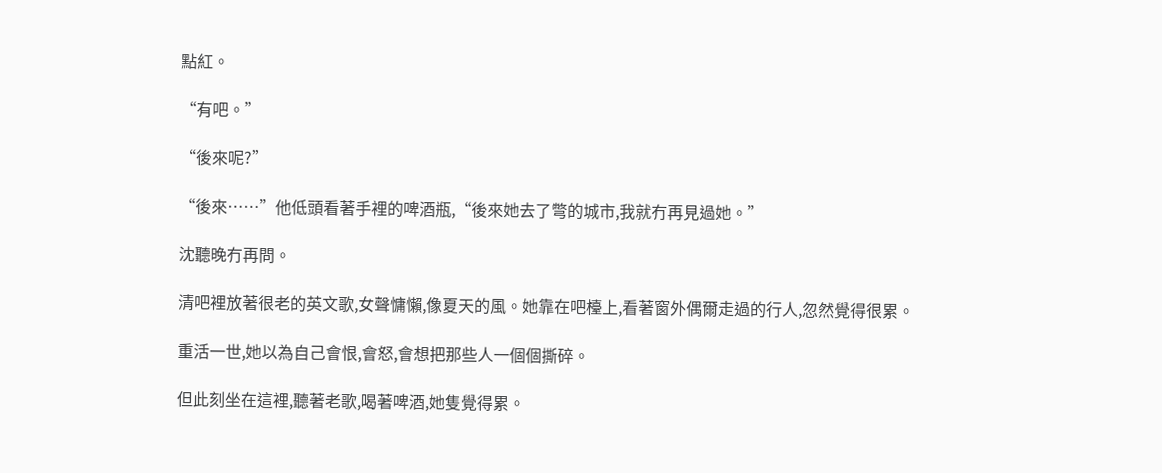點紅。

“有吧。”

“後來呢?”

“後來……”他低頭看著手裡的啤酒瓶,“後來她去了彆的城市,我就冇再見過她。”

沈聽晚冇再問。

清吧裡放著很老的英文歌,女聲慵懶,像夏天的風。她靠在吧檯上,看著窗外偶爾走過的行人,忽然覺得很累。

重活一世,她以為自己會恨,會怒,會想把那些人一個個撕碎。

但此刻坐在這裡,聽著老歌,喝著啤酒,她隻覺得累。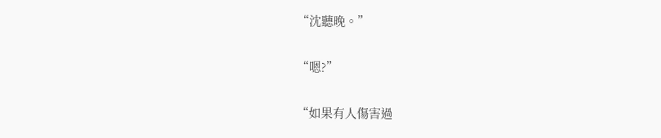“沈聽晚。”

“嗯?”

“如果有人傷害過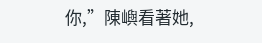你,”陳嶼看著她,